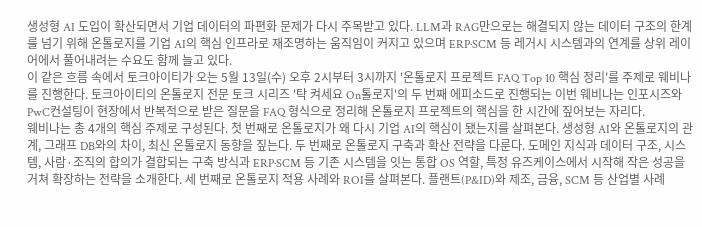생성형 AI 도입이 확산되면서 기업 데이터의 파편화 문제가 다시 주목받고 있다. LLM과 RAG만으로는 해결되지 않는 데이터 구조의 한계를 넘기 위해 온톨로지를 기업 AI의 핵심 인프라로 재조명하는 움직임이 커지고 있으며 ERP·SCM 등 레거시 시스템과의 연계를 상위 레이어에서 풀어내려는 수요도 함께 늘고 있다.
이 같은 흐름 속에서 토크아이티가 오는 5월 13일(수) 오후 2시부터 3시까지 '온톨로지 프로젝트 FAQ Top 10 핵심 정리'를 주제로 웨비나를 진행한다. 토크아이티의 온톨로지 전문 토크 시리즈 '탁 켜세요 On톨로지'의 두 번째 에피소드로 진행되는 이번 웨비나는 인포시즈와 PwC컨설팅이 현장에서 반복적으로 받은 질문을 FAQ 형식으로 정리해 온톨로지 프로젝트의 핵심을 한 시간에 짚어보는 자리다.
웨비나는 총 4개의 핵심 주제로 구성된다. 첫 번째로 온톨로지가 왜 다시 기업 AI의 핵심이 됐는지를 살펴본다. 생성형 AI와 온톨로지의 관계, 그래프 DB와의 차이, 최신 온톨로지 동향을 짚는다. 두 번째로 온톨로지 구축과 확산 전략을 다룬다. 도메인 지식과 데이터 구조, 시스템, 사람·조직의 합의가 결합되는 구축 방식과 ERP·SCM 등 기존 시스템을 잇는 통합 OS 역할, 특정 유즈케이스에서 시작해 작은 성공을 거쳐 확장하는 전략을 소개한다. 세 번째로 온톨로지 적용 사례와 ROI를 살펴본다. 플랜트(P&ID)와 제조, 금융, SCM 등 산업별 사례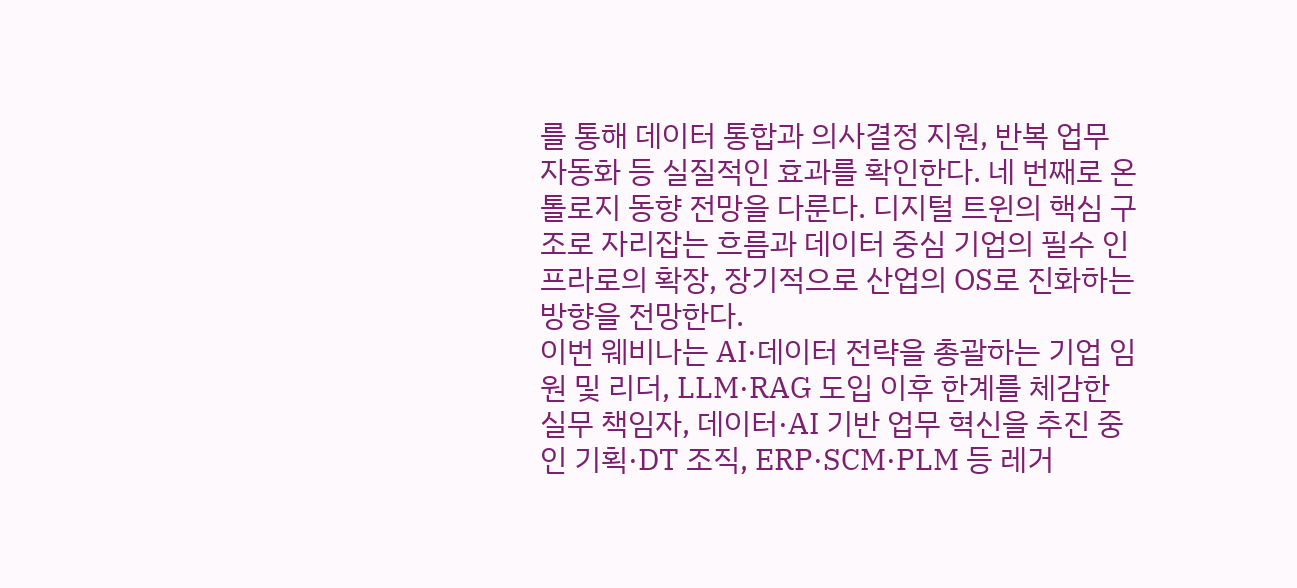를 통해 데이터 통합과 의사결정 지원, 반복 업무 자동화 등 실질적인 효과를 확인한다. 네 번째로 온톨로지 동향 전망을 다룬다. 디지털 트윈의 핵심 구조로 자리잡는 흐름과 데이터 중심 기업의 필수 인프라로의 확장, 장기적으로 산업의 OS로 진화하는 방향을 전망한다.
이번 웨비나는 AI·데이터 전략을 총괄하는 기업 임원 및 리더, LLM·RAG 도입 이후 한계를 체감한 실무 책임자, 데이터·AI 기반 업무 혁신을 추진 중인 기획·DT 조직, ERP·SCM·PLM 등 레거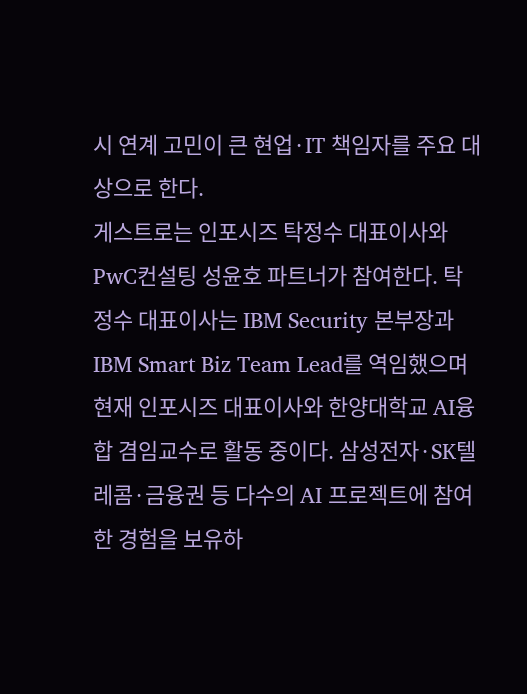시 연계 고민이 큰 현업·IT 책임자를 주요 대상으로 한다.
게스트로는 인포시즈 탁정수 대표이사와 PwC컨설팅 성윤호 파트너가 참여한다. 탁정수 대표이사는 IBM Security 본부장과 IBM Smart Biz Team Lead를 역임했으며 현재 인포시즈 대표이사와 한양대학교 AI융합 겸임교수로 활동 중이다. 삼성전자·SK텔레콤·금융권 등 다수의 AI 프로젝트에 참여한 경험을 보유하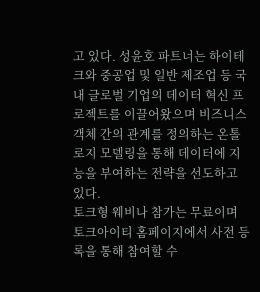고 있다. 성윤호 파트너는 하이테크와 중공업 및 일반 제조업 등 국내 글로벌 기업의 데이터 혁신 프로젝트를 이끌어왔으며 비즈니스 객체 간의 관계를 정의하는 온톨로지 모델링을 통해 데이터에 지능을 부여하는 전략을 선도하고 있다.
토크형 웨비나 참가는 무료이며 토크아이티 홈페이지에서 사전 등록을 통해 참여할 수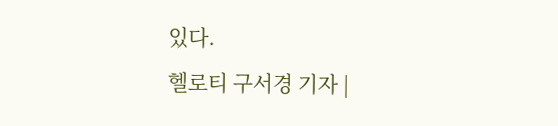있다.
헬로티 구서경 기자 |